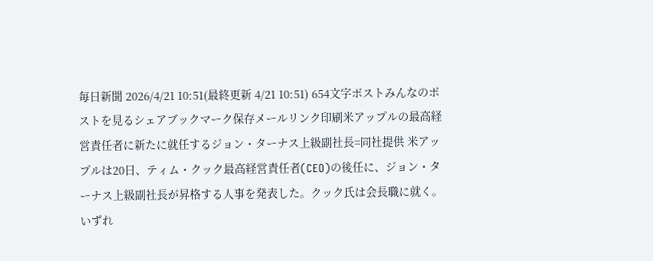毎日新聞 2026/4/21 10:51(最終更新 4/21 10:51) 654文字ポストみんなのポストを見るシェアブックマーク保存メールリンク印刷米アップルの最高経営責任者に新たに就任するジョン・ターナス上級副社長=同社提供 米アップルは20日、ティム・クック最高経営責任者(CEO)の後任に、ジョン・ターナス上級副社長が昇格する人事を発表した。クック氏は会長職に就く。いずれ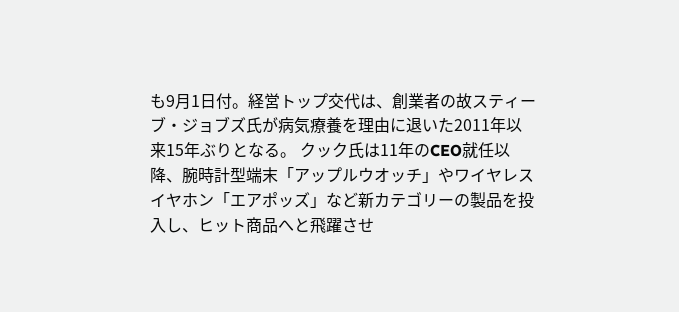も9月1日付。経営トップ交代は、創業者の故スティーブ・ジョブズ氏が病気療養を理由に退いた2011年以来15年ぶりとなる。 クック氏は11年のCEO就任以降、腕時計型端末「アップルウオッチ」やワイヤレスイヤホン「エアポッズ」など新カテゴリーの製品を投入し、ヒット商品へと飛躍させ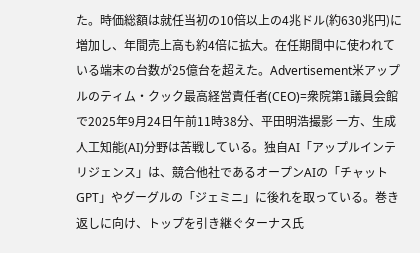た。時価総額は就任当初の10倍以上の4兆ドル(約630兆円)に増加し、年間売上高も約4倍に拡大。在任期間中に使われている端末の台数が25億台を超えた。Advertisement米アップルのティム・クック最高経営責任者(CEO)=衆院第1議員会館で2025年9月24日午前11時38分、平田明浩撮影 一方、生成人工知能(AI)分野は苦戦している。独自AI「アップルインテリジェンス」は、競合他社であるオープンAIの「チャットGPT」やグーグルの「ジェミニ」に後れを取っている。巻き返しに向け、トップを引き継ぐターナス氏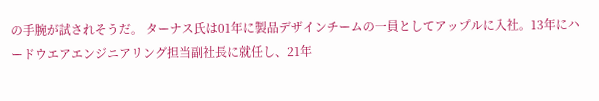の手腕が試されそうだ。 ターナス氏は01年に製品デザインチームの一員としてアップルに入社。13年にハードウエアエンジニアリング担当副社長に就任し、21年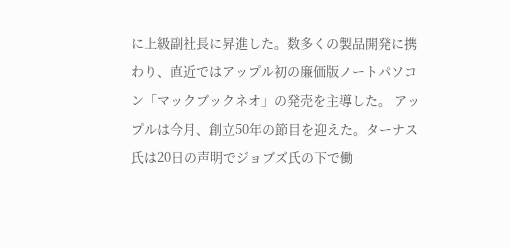に上級副社長に昇進した。数多くの製品開発に携わり、直近ではアップル初の廉価版ノートパソコン「マックブックネオ」の発売を主導した。 アップルは今月、創立50年の節目を迎えた。ターナス氏は20日の声明でジョブズ氏の下で働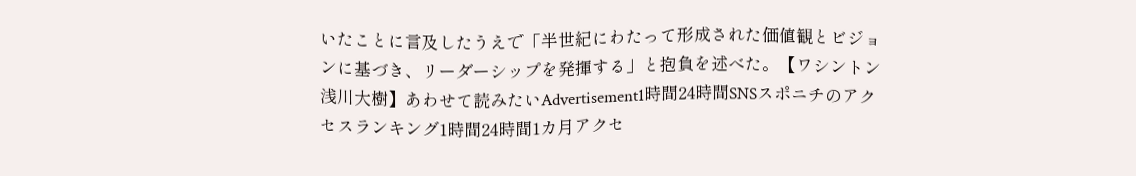いたことに言及したうえで「半世紀にわたって形成された価値観とビジョンに基づき、リーダーシップを発揮する」と抱負を述べた。【ワシントン浅川大樹】あわせて読みたいAdvertisement1時間24時間SNSスポニチのアクセスランキング1時間24時間1カ月アクセ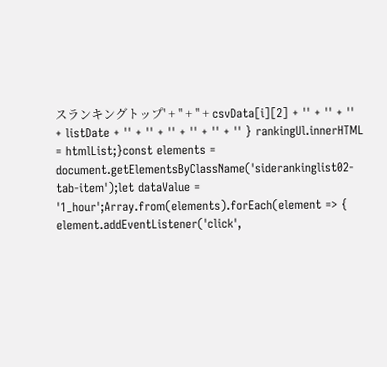スランキングトップ' + '' + '' + csvData[i][2] + '' + '' + '' + listDate + '' + '' + '' + '' + '' + '' } rankingUl.innerHTML = htmlList;}const elements = document.getElementsByClassName('siderankinglist02-tab-item');let dataValue = '1_hour';Array.from(elements).forEach(element => { element.addEventListener('click',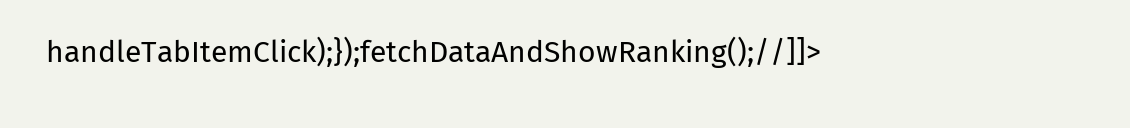handleTabItemClick);});fetchDataAndShowRanking();//]]>